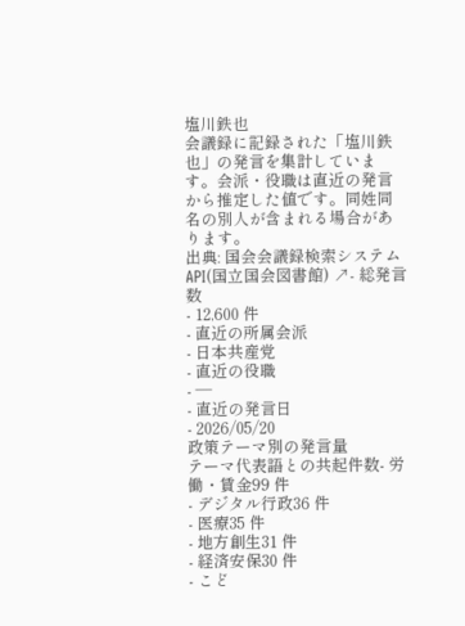塩川鉄也
会議録に記録された「塩川鉄也」の発言を集計しています。会派・役職は直近の発言から推定した値です。同姓同名の別人が含まれる場合があります。
出典: 国会会議録検索システム API(国立国会図書館) ↗- 総発言数
- 12,600 件
- 直近の所属会派
- 日本共産党
- 直近の役職
- —
- 直近の発言日
- 2026/05/20
政策テーマ別の発言量
テーマ代表語との共起件数- 労働・賃金99 件
- デジタル行政36 件
- 医療35 件
- 地方創生31 件
- 経済安保30 件
- こど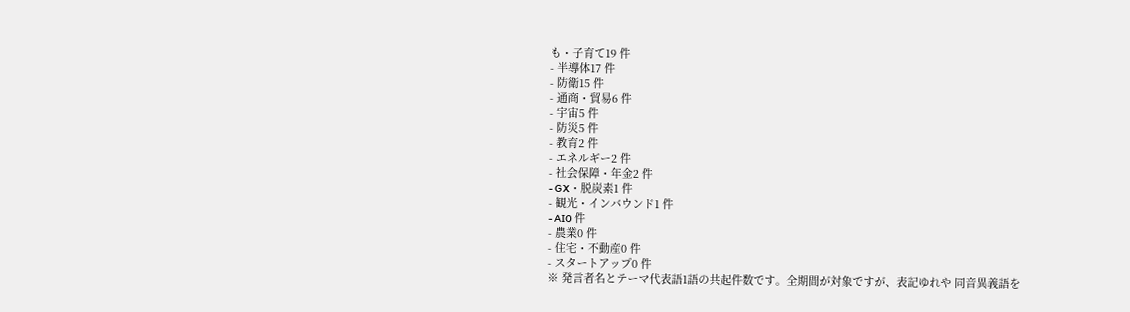も・子育て19 件
- 半導体17 件
- 防衛15 件
- 通商・貿易6 件
- 宇宙5 件
- 防災5 件
- 教育2 件
- エネルギー2 件
- 社会保障・年金2 件
- GX・脱炭素1 件
- 観光・インバウンド1 件
- AI0 件
- 農業0 件
- 住宅・不動産0 件
- スタートアップ0 件
※ 発言者名とテーマ代表語1語の共起件数です。全期間が対象ですが、表記ゆれや 同音異義語を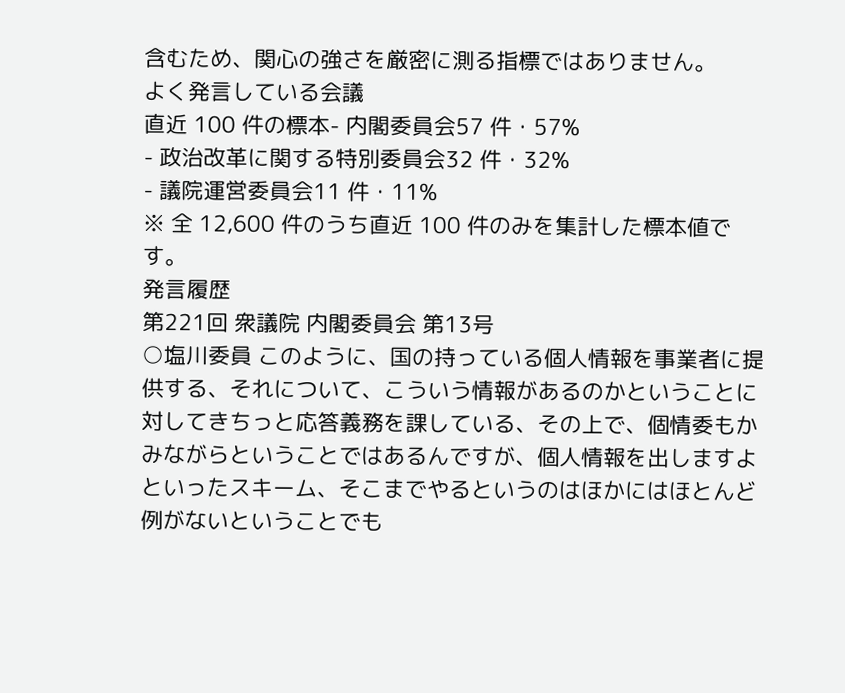含むため、関心の強さを厳密に測る指標ではありません。
よく発言している会議
直近 100 件の標本- 内閣委員会57 件・57%
- 政治改革に関する特別委員会32 件・32%
- 議院運営委員会11 件・11%
※ 全 12,600 件のうち直近 100 件のみを集計した標本値です。
発言履歴
第221回 衆議院 内閣委員会 第13号
○塩川委員 このように、国の持っている個人情報を事業者に提供する、それについて、こういう情報があるのかということに対してきちっと応答義務を課している、その上で、個情委もかみながらということではあるんですが、個人情報を出しますよといったスキーム、そこまでやるというのはほかにはほとんど例がないということでも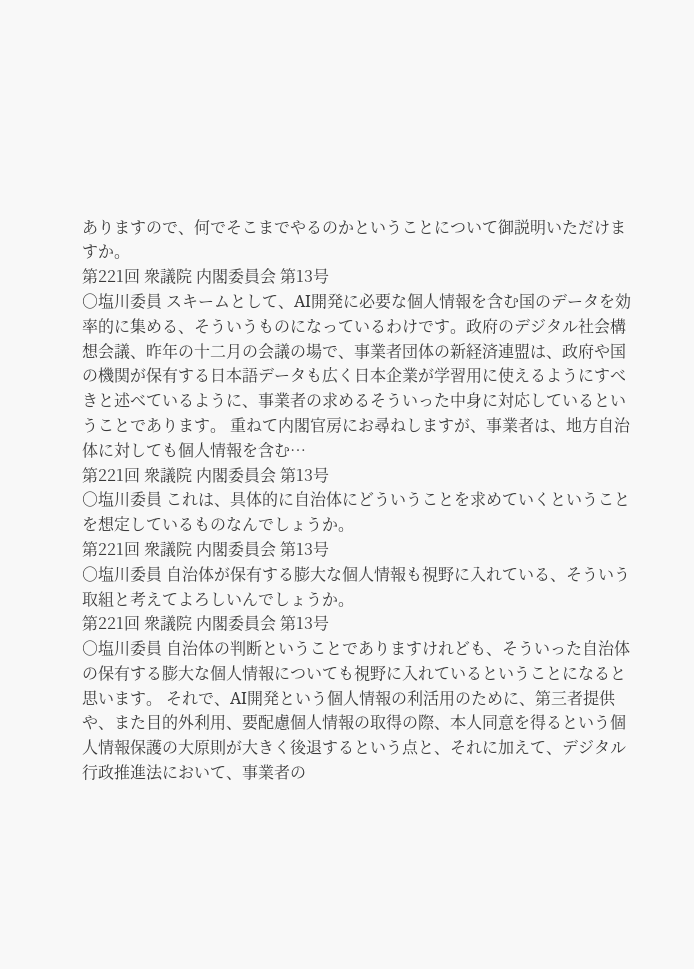ありますので、何でそこまでやるのかということについて御説明いただけますか。
第221回 衆議院 内閣委員会 第13号
○塩川委員 スキームとして、AI開発に必要な個人情報を含む国のデータを効率的に集める、そういうものになっているわけです。政府のデジタル社会構想会議、昨年の十二月の会議の場で、事業者団体の新経済連盟は、政府や国の機関が保有する日本語データも広く日本企業が学習用に使えるようにすべきと述べているように、事業者の求めるそういった中身に対応しているということであります。 重ねて内閣官房にお尋ねしますが、事業者は、地方自治体に対しても個人情報を含む…
第221回 衆議院 内閣委員会 第13号
○塩川委員 これは、具体的に自治体にどういうことを求めていくということを想定しているものなんでしょうか。
第221回 衆議院 内閣委員会 第13号
○塩川委員 自治体が保有する膨大な個人情報も視野に入れている、そういう取組と考えてよろしいんでしょうか。
第221回 衆議院 内閣委員会 第13号
○塩川委員 自治体の判断ということでありますけれども、そういった自治体の保有する膨大な個人情報についても視野に入れているということになると思います。 それで、AI開発という個人情報の利活用のために、第三者提供や、また目的外利用、要配慮個人情報の取得の際、本人同意を得るという個人情報保護の大原則が大きく後退するという点と、それに加えて、デジタル行政推進法において、事業者の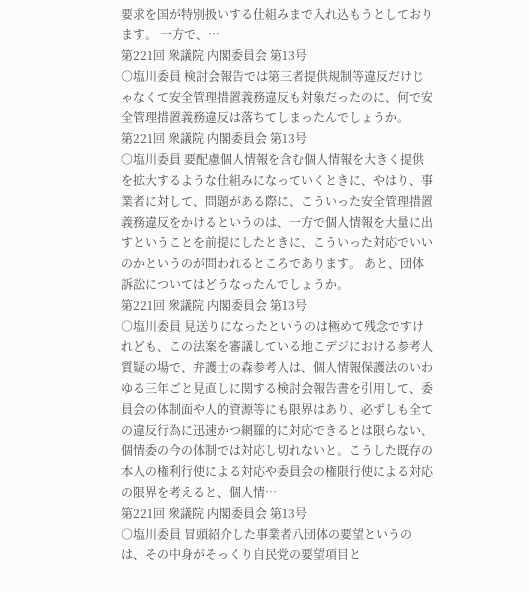要求を国が特別扱いする仕組みまで入れ込もうとしております。 一方で、…
第221回 衆議院 内閣委員会 第13号
○塩川委員 検討会報告では第三者提供規制等違反だけじゃなくて安全管理措置義務違反も対象だったのに、何で安全管理措置義務違反は落ちてしまったんでしょうか。
第221回 衆議院 内閣委員会 第13号
○塩川委員 要配慮個人情報を含む個人情報を大きく提供を拡大するような仕組みになっていくときに、やはり、事業者に対して、問題がある際に、こういった安全管理措置義務違反をかけるというのは、一方で個人情報を大量に出すということを前提にしたときに、こういった対応でいいのかというのが問われるところであります。 あと、団体訴訟についてはどうなったんでしょうか。
第221回 衆議院 内閣委員会 第13号
○塩川委員 見送りになったというのは極めて残念ですけれども、この法案を審議している地こデジにおける参考人質疑の場で、弁護士の森参考人は、個人情報保護法のいわゆる三年ごと見直しに関する検討会報告書を引用して、委員会の体制面や人的資源等にも限界はあり、必ずしも全ての違反行為に迅速かつ網羅的に対応できるとは限らない、個情委の今の体制では対応し切れないと。こうした既存の本人の権利行使による対応や委員会の権限行使による対応の限界を考えると、個人情…
第221回 衆議院 内閣委員会 第13号
○塩川委員 冒頭紹介した事業者八団体の要望というのは、その中身がそっくり自民党の要望項目と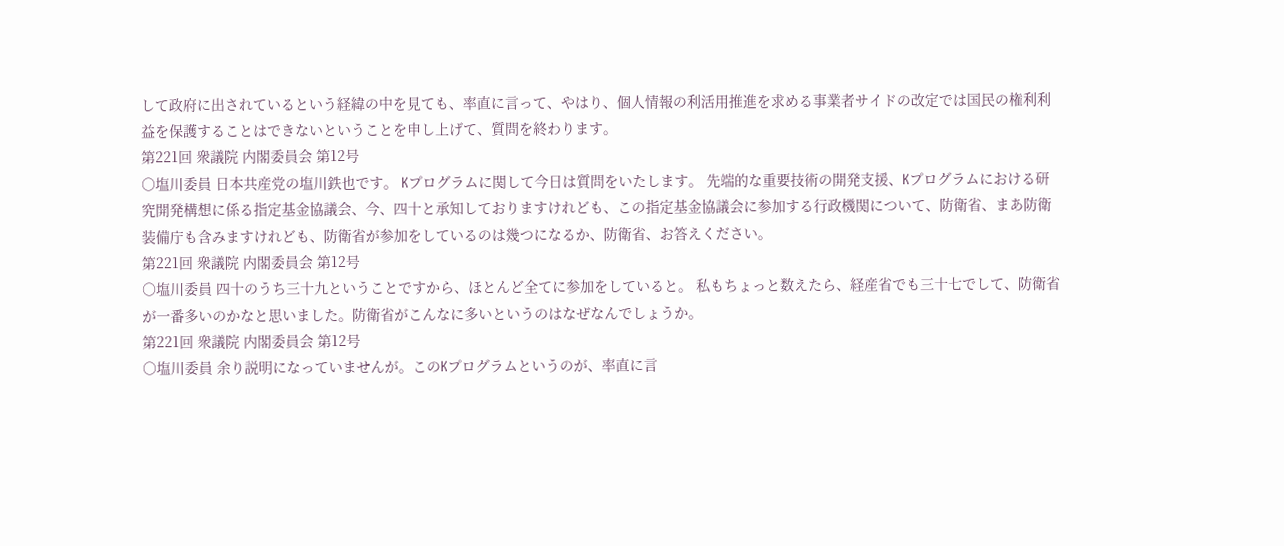して政府に出されているという経緯の中を見ても、率直に言って、やはり、個人情報の利活用推進を求める事業者サイドの改定では国民の権利利益を保護することはできないということを申し上げて、質問を終わります。
第221回 衆議院 内閣委員会 第12号
○塩川委員 日本共産党の塩川鉄也です。 Kプログラムに関して今日は質問をいたします。 先端的な重要技術の開発支援、Kプログラムにおける研究開発構想に係る指定基金協議会、今、四十と承知しておりますけれども、この指定基金協議会に参加する行政機関について、防衛省、まあ防衛装備庁も含みますけれども、防衛省が参加をしているのは幾つになるか、防衛省、お答えください。
第221回 衆議院 内閣委員会 第12号
○塩川委員 四十のうち三十九ということですから、ほとんど全てに参加をしていると。 私もちょっと数えたら、経産省でも三十七でして、防衛省が一番多いのかなと思いました。防衛省がこんなに多いというのはなぜなんでしょうか。
第221回 衆議院 内閣委員会 第12号
○塩川委員 余り説明になっていませんが。このKプログラムというのが、率直に言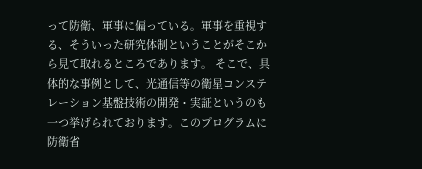って防衛、軍事に偏っている。軍事を重視する、そういった研究体制ということがそこから見て取れるところであります。 そこで、具体的な事例として、光通信等の衛星コンステレーション基盤技術の開発・実証というのも一つ挙げられております。このプログラムに防衛省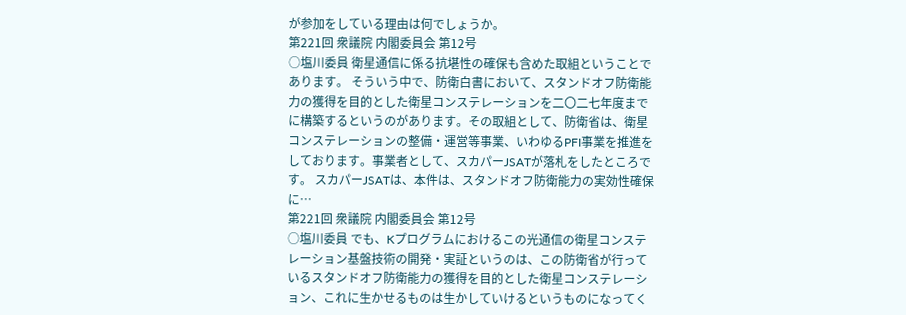が参加をしている理由は何でしょうか。
第221回 衆議院 内閣委員会 第12号
○塩川委員 衛星通信に係る抗堪性の確保も含めた取組ということであります。 そういう中で、防衛白書において、スタンドオフ防衛能力の獲得を目的とした衛星コンステレーションを二〇二七年度までに構築するというのがあります。その取組として、防衛省は、衛星コンステレーションの整備・運営等事業、いわゆるPFI事業を推進をしております。事業者として、スカパーJSATが落札をしたところです。 スカパーJSATは、本件は、スタンドオフ防衛能力の実効性確保に…
第221回 衆議院 内閣委員会 第12号
○塩川委員 でも、Kプログラムにおけるこの光通信の衛星コンステレーション基盤技術の開発・実証というのは、この防衛省が行っているスタンドオフ防衛能力の獲得を目的とした衛星コンステレーション、これに生かせるものは生かしていけるというものになってく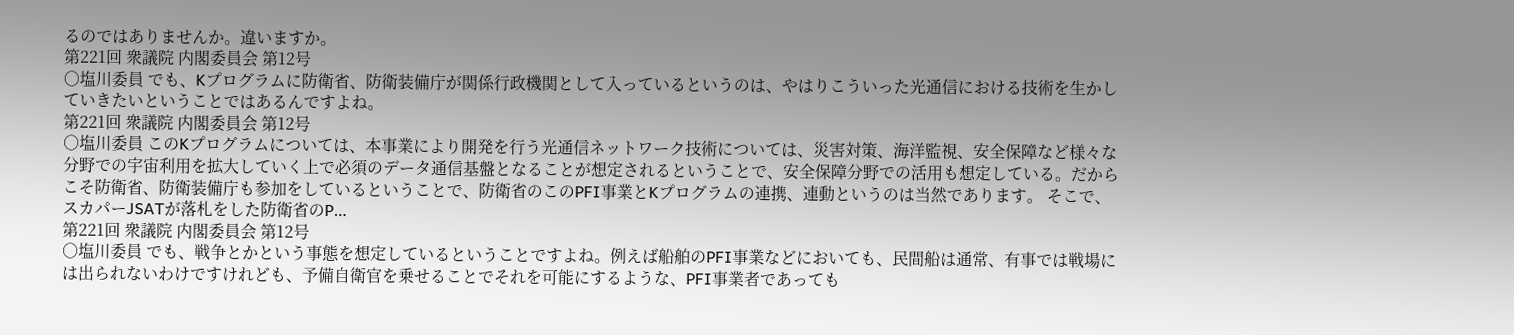るのではありませんか。違いますか。
第221回 衆議院 内閣委員会 第12号
○塩川委員 でも、Kプログラムに防衛省、防衛装備庁が関係行政機関として入っているというのは、やはりこういった光通信における技術を生かしていきたいということではあるんですよね。
第221回 衆議院 内閣委員会 第12号
○塩川委員 このKプログラムについては、本事業により開発を行う光通信ネットワーク技術については、災害対策、海洋監視、安全保障など様々な分野での宇宙利用を拡大していく上で必須のデータ通信基盤となることが想定されるということで、安全保障分野での活用も想定している。だからこそ防衛省、防衛装備庁も参加をしているということで、防衛省のこのPFI事業とKプログラムの連携、連動というのは当然であります。 そこで、スカパーJSATが落札をした防衛省のP…
第221回 衆議院 内閣委員会 第12号
○塩川委員 でも、戦争とかという事態を想定しているということですよね。例えば船舶のPFI事業などにおいても、民間船は通常、有事では戦場には出られないわけですけれども、予備自衛官を乗せることでそれを可能にするような、PFI事業者であっても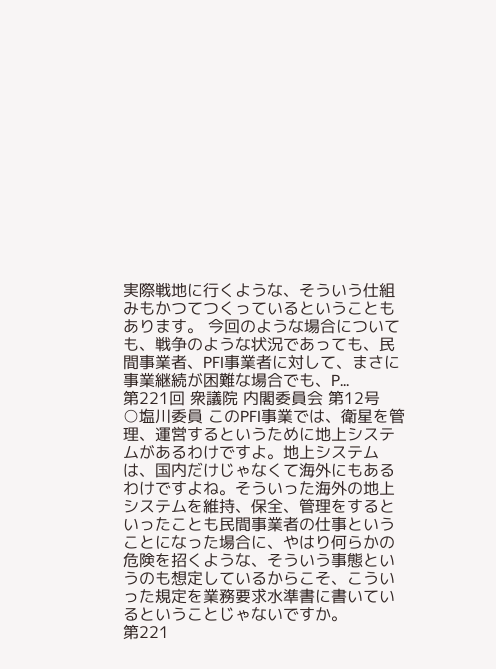実際戦地に行くような、そういう仕組みもかつてつくっているということもあります。 今回のような場合についても、戦争のような状況であっても、民間事業者、PFI事業者に対して、まさに事業継続が困難な場合でも、P…
第221回 衆議院 内閣委員会 第12号
○塩川委員 このPFI事業では、衛星を管理、運営するというために地上システムがあるわけですよ。地上システムは、国内だけじゃなくて海外にもあるわけですよね。そういった海外の地上システムを維持、保全、管理をするといったことも民間事業者の仕事ということになった場合に、やはり何らかの危険を招くような、そういう事態というのも想定しているからこそ、こういった規定を業務要求水準書に書いているということじゃないですか。
第221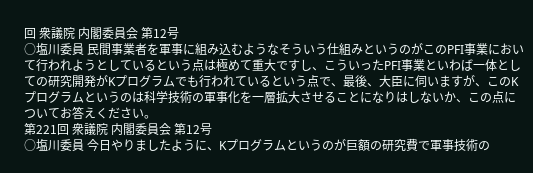回 衆議院 内閣委員会 第12号
○塩川委員 民間事業者を軍事に組み込むようなそういう仕組みというのがこのPFI事業において行われようとしているという点は極めて重大ですし、こういったPFI事業といわば一体としての研究開発がKプログラムでも行われているという点で、最後、大臣に伺いますが、このKプログラムというのは科学技術の軍事化を一層拡大させることになりはしないか、この点についてお答えください。
第221回 衆議院 内閣委員会 第12号
○塩川委員 今日やりましたように、Kプログラムというのが巨額の研究費で軍事技術の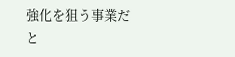強化を狙う事業だと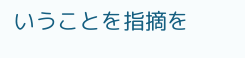いうことを指摘を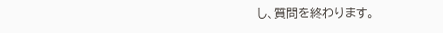し、質問を終わります。